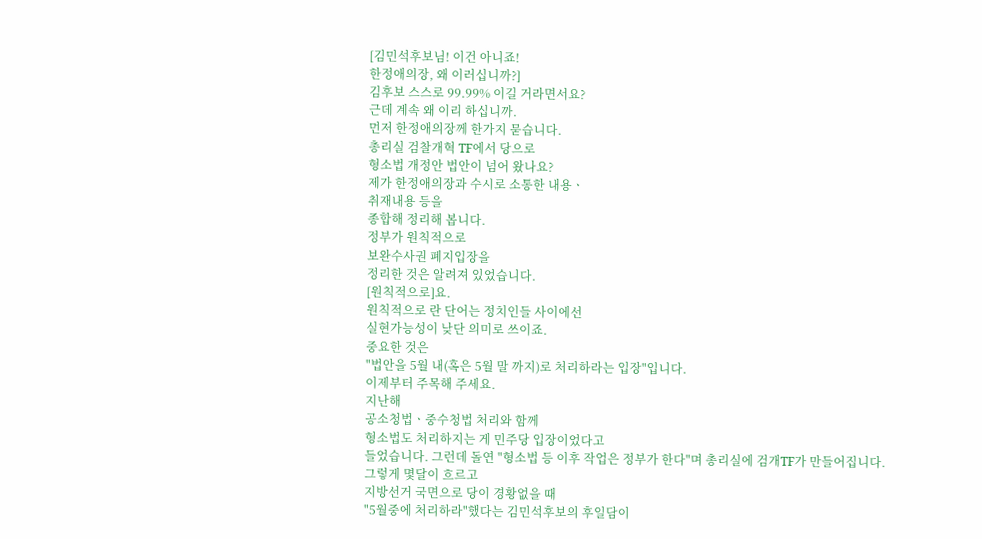[김민석후보님! 이건 아니죠!
한정애의장, 왜 이러십니까?]
김후보 스스로 99.99% 이길 거라면서요?
근데 계속 왜 이리 하십니까.
먼저 한정애의장께 한가지 묻습니다.
총리실 검찰개혁 TF에서 당으로
형소법 개정안 법안이 넘어 왔나요?
제가 한정애의장과 수시로 소통한 내용ㆍ
취재내용 등을
종합해 정리해 봅니다.
정부가 원칙적으로
보완수사권 폐지입장을
정리한 것은 알려져 있었습니다.
[원칙적으로]요.
원칙적으로 란 단어는 정치인들 사이에선
실현가능성이 낮단 의미로 쓰이죠.
중요한 것은
"법안을 5월 내(혹은 5월 말 까지)로 처리하라는 입장"입니다.
이제부터 주목해 주세요.
지난해
공소청법ㆍ중수청법 처리와 함께
형소법도 처리하지는 게 민주당 입장이었다고
들었습니다. 그런데 돌연 "형소법 등 이후 작업은 정부가 한다"며 총리실에 검개TF가 만들어집니다.
그렇게 몇달이 흐르고
지방선거 국면으로 당이 경황없을 때
"5월중에 처리하라"했다는 김민석후보의 후일담이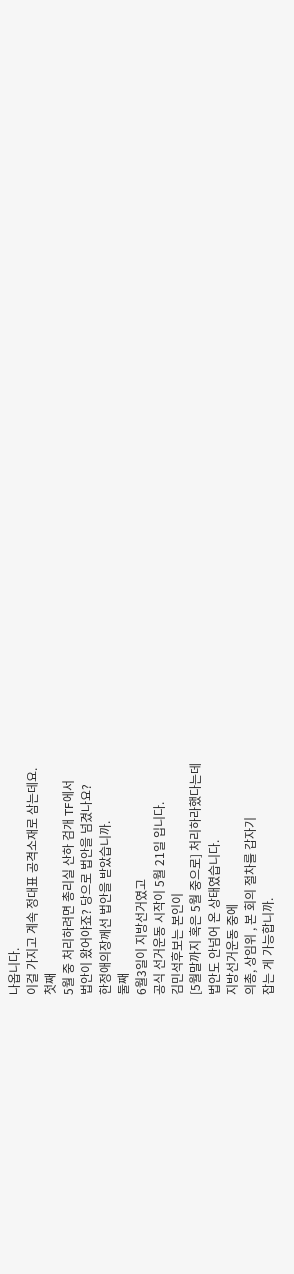나옵니다.
이걸 가지고 계속 정대표 공격소재로 삼는데요.
첫째
5월 중 처리하려면 총리실 산하 검개 TF에서
법안이 왔어야죠? 당으로 법안을 넘겼나요?
한정애의장께선 법안을 받았습니까.
둘째
6월3일이 지방선거였고
공식 선거운동 시작이 5월 21일 입니다.
김민석후보는 본인이
[5월말까지 혹은 5월 중으로] 처리하라했다는데
법안도 안넘어 온 상태였습니다.
지방선거운동 중에
의총, 상임위 , 본 회의 절차를 갑자기
잡는 게 가능합니까.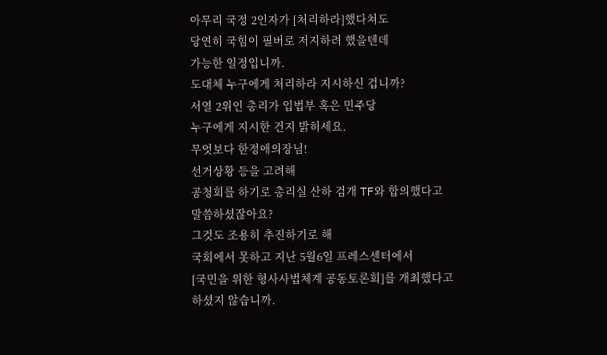아무리 국정 2인자가 [처리하라]했다쳐도
당연히 국힘이 필버로 저지하려 했을텐데
가능한 일정입니까.
도대체 누구에게 처리하라 지시하신 겁니까?
서열 2위인 총리가 입법부 혹은 민주당
누구에게 지시한 건지 밝히세요.
무엇보다 한정애의장님!
선거상황 등을 고려해
공청회를 하기로 총리실 산하 검개 TF와 합의했다고
말씀하셨잖아요?
그것도 조용히 추진하기로 해
국회에서 못하고 지난 5월6일 프레스센터에서
[국민을 위한 형사사법체계 공동토론회]를 개최했다고
하셨지 않습니까.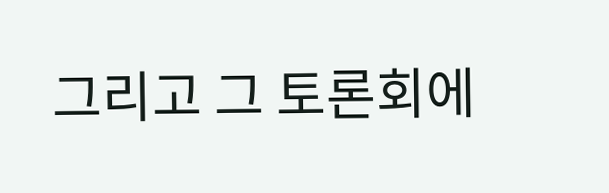그리고 그 토론회에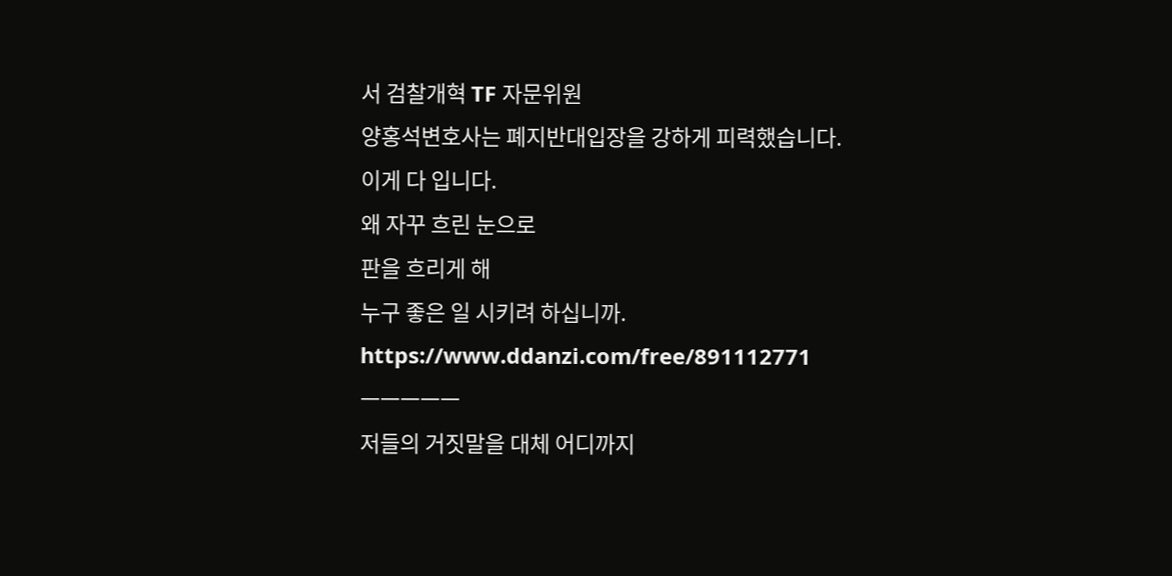서 검찰개혁 TF 자문위원
양홍석변호사는 폐지반대입장을 강하게 피력했습니다.
이게 다 입니다.
왜 자꾸 흐린 눈으로
판을 흐리게 해
누구 좋은 일 시키려 하십니까.
https://www.ddanzi.com/free/891112771
ㅡㅡㅡㅡㅡ
저들의 거짓말을 대체 어디까지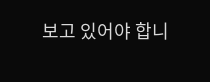보고 있어야 합니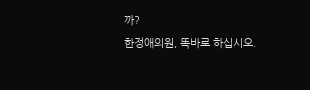까?
한정애의원, 똑바로 하십시오.